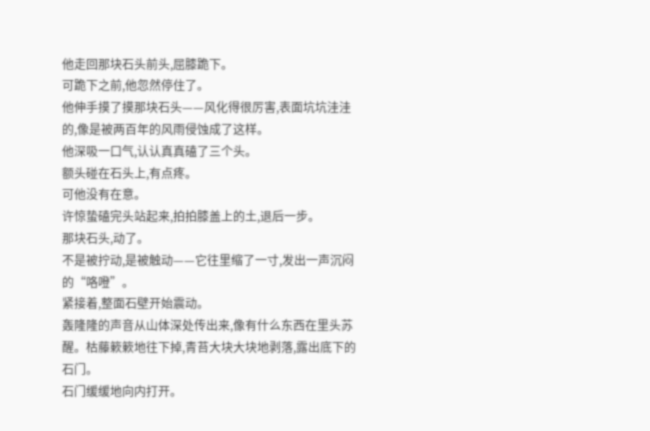他走回那块石头前头,屈膝跪下。
可跪下之前,他忽然停住了。
他伸手摸了摸那块石头——风化得很厉害,表面坑坑洼洼的,像是被两百年的风雨侵蚀成了这样。
他深吸一口气,认认真真磕了三个头。
额头碰在石头上,有点疼。
可他没有在意。
许惊蛰磕完头站起来,拍拍膝盖上的土,退后一步。
那块石头,动了。
不是被拧动,是被触动——它往里缩了一寸,发出一声沉闷的“咯噔”。
紧接着,整面石壁开始震动。
轰隆隆的声音从山体深处传出来,像有什么东西在里头苏醒。枯藤簌簌地往下掉,青苔大块大块地剥落,露出底下的石门。
石门缓缓地向内打开。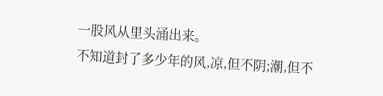一股风从里头涌出来。
不知道封了多少年的风,凉,但不阴;潮,但不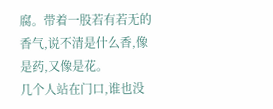腐。带着一股若有若无的香气,说不清是什么香,像是药,又像是花。
几个人站在门口,谁也没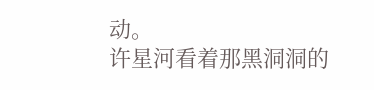动。
许星河看着那黑洞洞的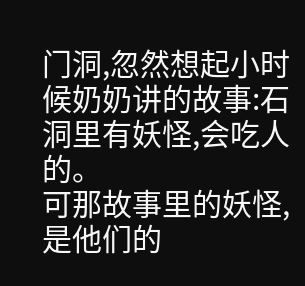门洞,忽然想起小时候奶奶讲的故事:石洞里有妖怪,会吃人的。
可那故事里的妖怪,是他们的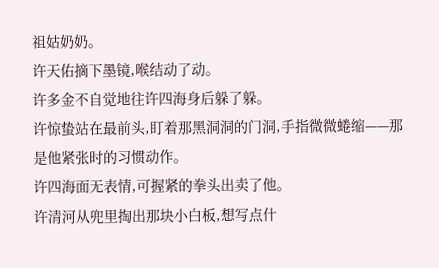祖姑奶奶。
许天佑摘下墨镜,喉结动了动。
许多金不自觉地往许四海身后躲了躲。
许惊蛰站在最前头,盯着那黑洞洞的门洞,手指微微蜷缩——那是他紧张时的习惯动作。
许四海面无表情,可握紧的拳头出卖了他。
许清河从兜里掏出那块小白板,想写点什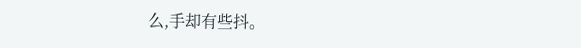么,手却有些抖。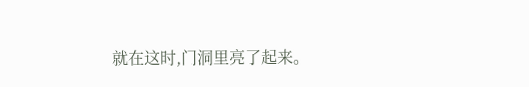就在这时,门洞里亮了起来。